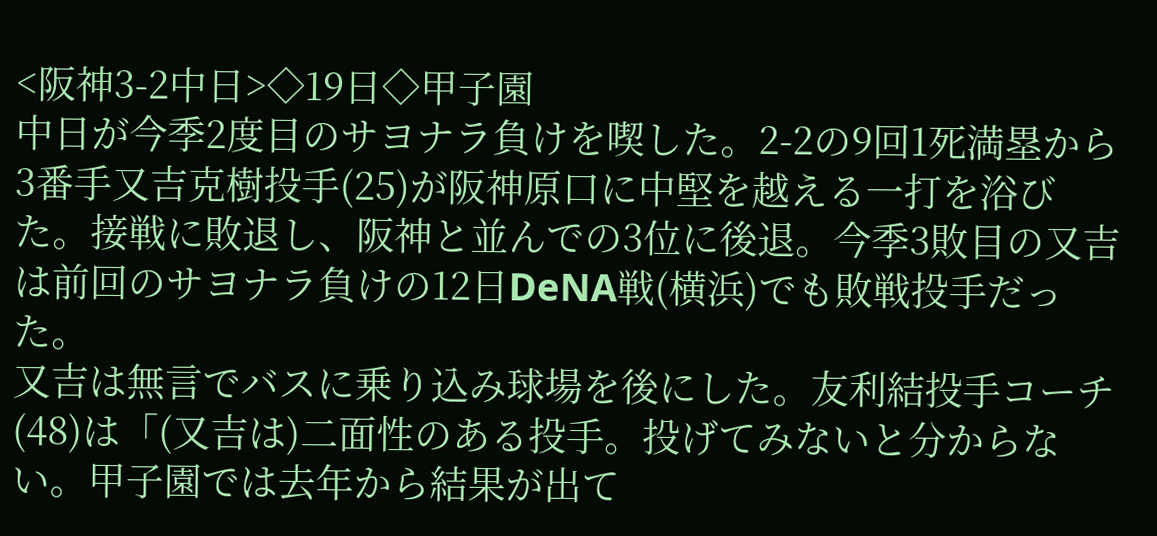<阪神3-2中日>◇19日◇甲子園
中日が今季2度目のサヨナラ負けを喫した。2-2の9回1死満塁から3番手又吉克樹投手(25)が阪神原口に中堅を越える一打を浴びた。接戦に敗退し、阪神と並んでの3位に後退。今季3敗目の又吉は前回のサヨナラ負けの12日DeNA戦(横浜)でも敗戦投手だった。
又吉は無言でバスに乗り込み球場を後にした。友利結投手コーチ(48)は「(又吉は)二面性のある投手。投げてみないと分からない。甲子園では去年から結果が出て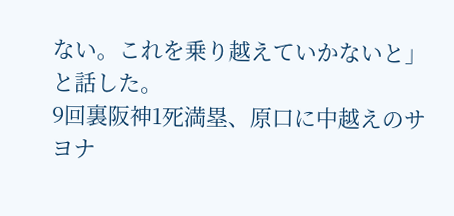ない。これを乗り越えていかないと」と話した。
9回裏阪神1死満塁、原口に中越えのサヨナ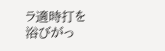ラ適時打を浴びがっ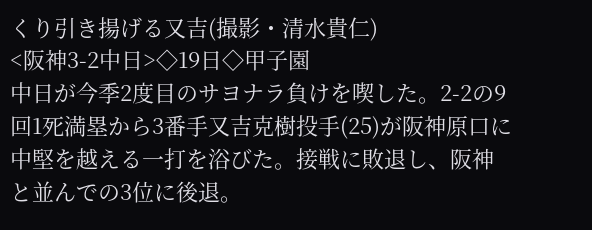くり引き揚げる又吉(撮影・清水貴仁)
<阪神3-2中日>◇19日◇甲子園
中日が今季2度目のサヨナラ負けを喫した。2-2の9回1死満塁から3番手又吉克樹投手(25)が阪神原口に中堅を越える一打を浴びた。接戦に敗退し、阪神と並んでの3位に後退。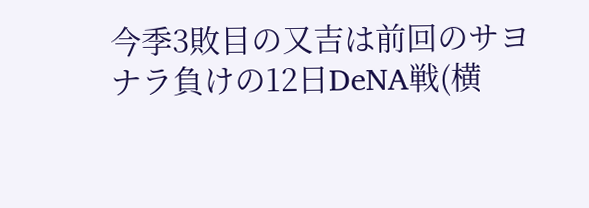今季3敗目の又吉は前回のサヨナラ負けの12日DeNA戦(横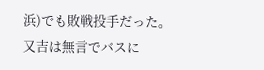浜)でも敗戦投手だった。
又吉は無言でバスに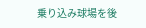乗り込み球場を後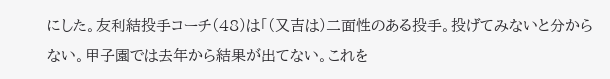にした。友利結投手コーチ(48)は「(又吉は)二面性のある投手。投げてみないと分からない。甲子園では去年から結果が出てない。これを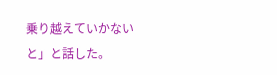乗り越えていかないと」と話した。